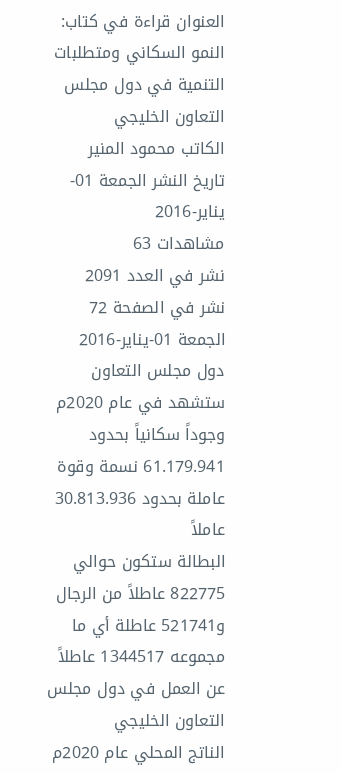العنوان قراءة في كتاب: النمو السكاني ومتطلبات التنمية في دول مجلس التعاون الخليجي
الكاتب محمود المنير
تاريخ النشر الجمعة 01-يناير-2016
مشاهدات 63
نشر في العدد 2091
نشر في الصفحة 72
الجمعة 01-يناير-2016
دول مجلس التعاون ستشهد في عام 2020م وجوداً سكانياً بحدود 61.179.941 نسمة وقوة عاملة بحدود 30.813.936 عاملاً
البطالة ستكون حوالي 822775 عاطلاً من الرجال و521741 عاطلة أي ما مجموعه 1344517 عاطلاً عن العمل في دول مجلس التعاون الخليجي
الناتج المحلي عام 2020م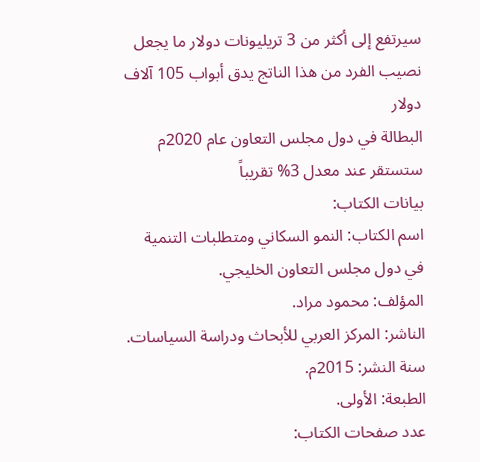سيرتفع إلى أكثر من 3 تريليونات دولار ما يجعل نصيب الفرد من هذا الناتج يدق أبواب 105 آلاف دولار
البطالة في دول مجلس التعاون عام 2020م ستستقر عند معدل 3% تقريباً
بيانات الكتاب:
اسم الكتاب: النمو السكاني ومتطلبات التنمية في دول مجلس التعاون الخليجي.
المؤلف: محمود مراد.
الناشر: المركز العربي للأبحاث ودراسة السياسات.
سنة النشر: 2015م.
الطبعة: الأولى.
عدد صفحات الكتاب: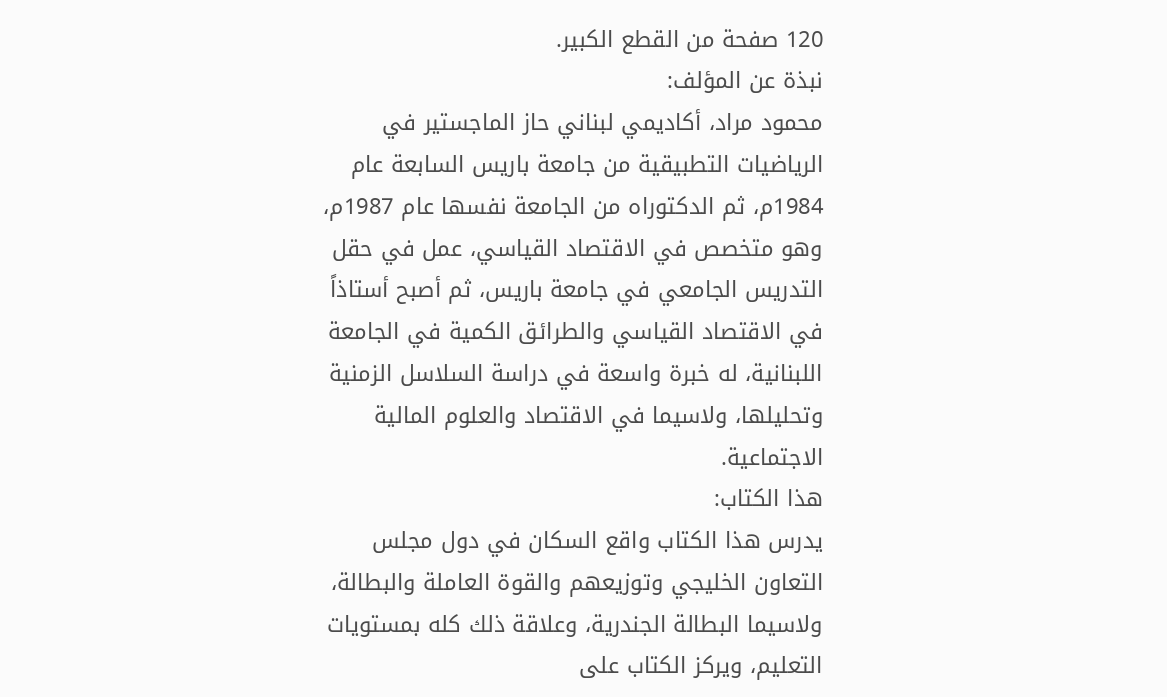120 صفحة من القطع الكبير.
نبذة عن المؤلف:
محمود مراد، أكاديمي لبناني حاز الماجستير في الرياضيات التطبيقية من جامعة باريس السابعة عام 1984م، ثم الدكتوراه من الجامعة نفسها عام 1987م، وهو متخصص في الاقتصاد القياسي، عمل في حقل التدريس الجامعي في جامعة باريس، ثم أصبح أستاذاً في الاقتصاد القياسي والطرائق الكمية في الجامعة اللبنانية، له خبرة واسعة في دراسة السلاسل الزمنية وتحليلها، ولاسيما في الاقتصاد والعلوم المالية الاجتماعية.
هذا الكتاب:
يدرس هذا الكتاب واقع السكان في دول مجلس التعاون الخليجي وتوزيعهم والقوة العاملة والبطالة، ولاسيما البطالة الجندرية، وعلاقة ذلك كله بمستويات التعليم، ويركز الكتاب على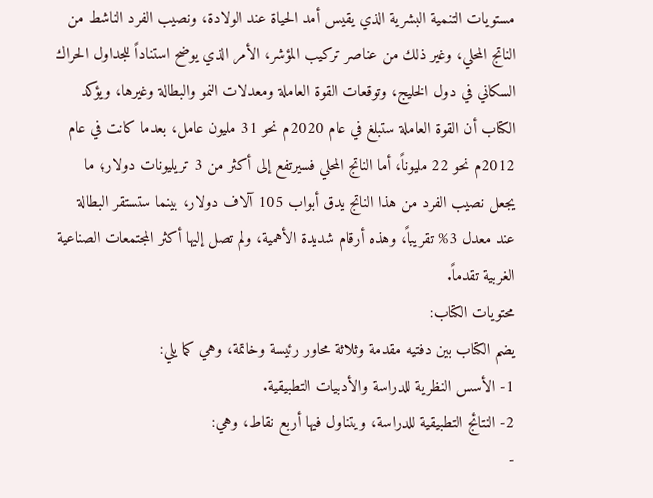مستويات التنمية البشرية الذي يقيس أمد الحياة عند الولادة، ونصيب الفرد الناشط من الناتج المحلي، وغير ذلك من عناصر تركيب المؤشر، الأمر الذي يوضح استناداً للجداول الحراك السكاني في دول الخليج، وتوقعات القوة العاملة ومعدلات النمو والبطالة وغيرها، ويؤكد الكتاب أن القوة العاملة ستبلغ في عام 2020م نحو 31 مليون عامل، بعدما كانت في عام 2012م نحو 22 مليوناً، أما الناتج المحلي فسيرتفع إلى أكثر من 3 تريليونات دولار؛ ما يجعل نصيب الفرد من هذا الناتج يدق أبواب 105 آلاف دولار، بينما ستستقر البطالة عند معدل 3% تقريباً، وهذه أرقام شديدة الأهمية، ولم تصل إليها أكثر المجتمعات الصناعية الغربية تقدماً.
محتويات الكتاب:
يضم الكتاب بين دفتيه مقدمة وثلاثة محاور رئيسة وخاتمة، وهي كما يلي:
1- الأسس النظرية للدراسة والأدبيات التطبيقية.
2- النتائج التطبيقية للدراسة، ويتناول فيها أربع نقاط، وهي:
-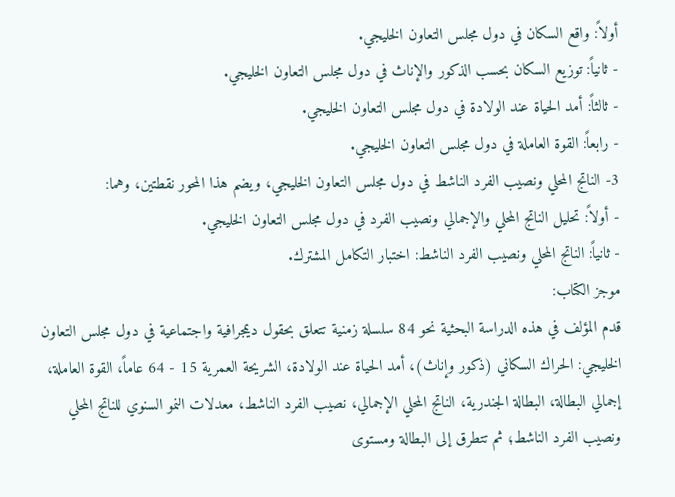أولاً: واقع السكان في دول مجلس التعاون الخليجي.
- ثانياً: توزيع السكان بحسب الذكور والإناث في دول مجلس التعاون الخليجي.
- ثالثاً: أمد الحياة عند الولادة في دول مجلس التعاون الخليجي.
- رابعاً: القوة العاملة في دول مجلس التعاون الخليجي.
3- الناتج المحلي ونصيب الفرد الناشط في دول مجلس التعاون الخليجي، ويضم هذا المحور نقطتين، وهما:
- أولاً: تحليل الناتج المحلي والإجمالي ونصيب الفرد في دول مجلس التعاون الخليجي.
- ثانياً: الناتج المحلي ونصيب الفرد الناشط: اختبار التكامل المشترك.
موجز الكتاب:
قدم المؤلف في هذه الدراسة البحثية نحو 84 سلسلة زمنية تتعلق بحقول ديمجرافية واجتماعية في دول مجلس التعاون الخليجي: الحراك السكاني (ذكور وإناث)، أمد الحياة عند الولادة، الشريحة العمرية 15 - 64 عاماً، القوة العاملة، إجمالي البطالة، البطالة الجندرية، الناتج المحلي الإجمالي، نصيب الفرد الناشط، معدلات النمو السنوي للناتج المحلي ونصيب الفرد الناشط؛ ثم تتطرق إلى البطالة ومستوى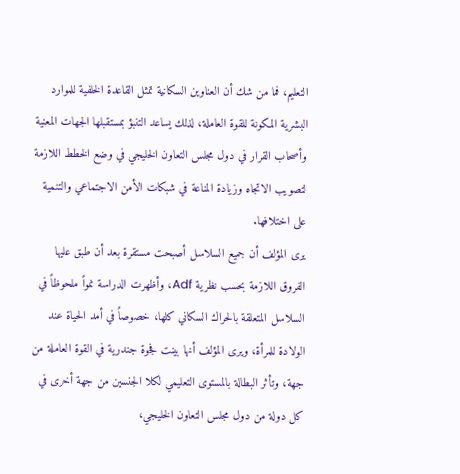التعليم، فما من شك أن العناوين السكانية تمثل القاعدة الخلفية للموارد البشرية المكونة للقوة العاملة، لذلك يساعد التنبؤ بمستقبلها الجهات المعنية وأصحاب القرار في دول مجلس التعاون الخليجي في وضع الخطط اللازمة لتصويب الاتجاه وزيادة المناعة في شبكات الأمن الاجتماعي والتنمية على اختلافها.
يرى المؤلف أن جميع السلاسل أصبحت مستقرة بعد أن طبق عليها الفروق اللازمة بحسب نظرية Adf، وأظهرت الدراسة نمواً ملحوظاً في السلاسل المتعلقة بالحراك السكاني كلها، خصوصاً في أمد الحياة عند الولادة للمرأة، ويرى المؤلف أنها بينت فجوة جندرية في القوة العاملة من جهة، وتأثر البطالة بالمستوى التعليمي لكلا الجنسين من جهة أخرى في كل دولة من دول مجلس التعاون الخليجي،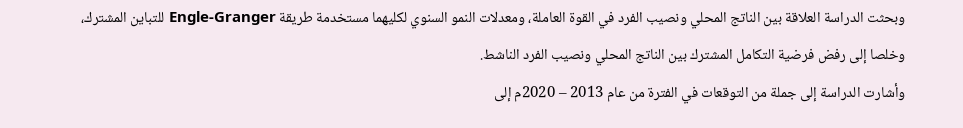وبحثت الدراسة العلاقة بين الناتج المحلي ونصيب الفرد في القوة العاملة، ومعدلات النمو السنوي لكليهما مستخدمة طريقة Engle-Granger للتباين المشترك، وخلصا إلى رفض فرضية التكامل المشترك بين الناتج المحلي ونصيب الفرد الناشط.
وأشارت الدراسة إلى جملة من التوقعات في الفترة من عام 2013 – 2020م إلى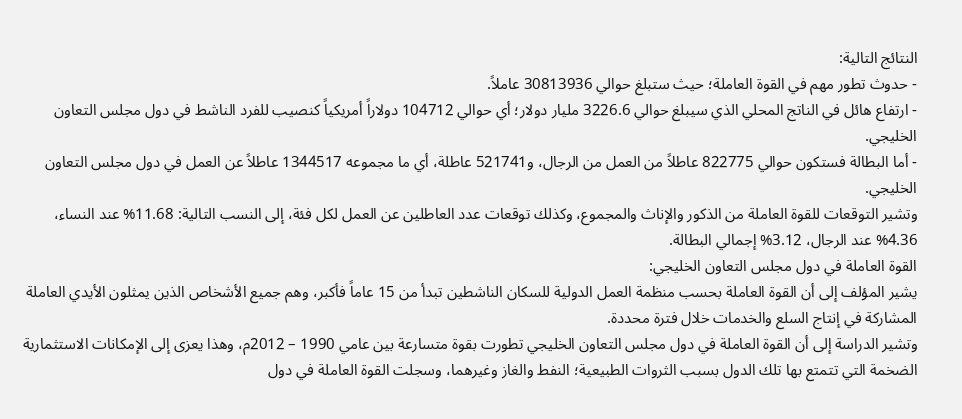النتائج التالية:
- حدوث تطور مهم في القوة العاملة؛ حيث ستبلغ حوالي 30813936 عاملاً.
- ارتفاع هائل في الناتج المحلي الذي سيبلغ حوالي 3226.6 مليار دولار؛ أي حوالي 104712 دولاراً أمريكياً كنصيب للفرد الناشط في دول مجلس التعاون الخليجي.
- أما البطالة فستكون حوالي 822775 عاطلاً من العمل من الرجال، و521741 عاطلة، أي ما مجموعه 1344517 عاطلاً عن العمل في دول مجلس التعاون الخليجي.
وتشير التوقعات للقوة العاملة من الذكور والإناث والمجموع، وكذلك توقعات عدد العاطلين عن العمل لكل فئة، إلى النسب التالية: 11.68% عند النساء، 4.36% عند الرجال، 3.12% إجمالي البطالة.
القوة العاملة في دول مجلس التعاون الخليجي:
يشير المؤلف إلى أن القوة العاملة بحسب منظمة العمل الدولية للسكان الناشطين تبدأ من 15 عاماً فأكبر، وهم جميع الأشخاص الذين يمثلون الأيدي العاملة المشاركة في إنتاج السلع والخدمات خلال فترة محددة.
وتشير الدراسة إلى أن القوة العاملة في دول مجلس التعاون الخليجي تطورت بقوة متسارعة بين عامي 1990 – 2012م، وهذا يعزى إلى الإمكانات الاستثمارية الضخمة التي تتمتع بها تلك الدول بسبب الثروات الطبيعية؛ النفط والغاز وغيرهما، وسجلت القوة العاملة في دول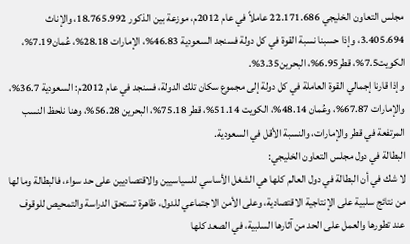مجلس التعاون الخليجي 22.171.686 عاملاً في عام 2012م، موزعة بين الذكور 18.765.992، والإناث 3.405.694، وإذا حسبنا نسبة القوة في كل دولة فسنجد السعودية 46.83%، الإمارات 28.18%، عُمان7.19%، الكويت7.5%، قطر6.95%، البحرين3.35%.
وإذا قارنا إجمالي القوة العاملة في كل دولة إلى مجموع سكان تلك الدولة، فسنجد في عام 2012م: السعودية 36.7%، والإمارات 67.87%، وعُمان 48.14%، الكويت 51.14%، قطر 75.18%، البحرين 56.28%، وهنا نلحظ النسب المرتفعة في قطر والإمارات، والنسبة الأقل في السعودية.
البطالة في دول مجلس التعاون الخليجي:
لا شك في أن البطالة في دول العالم كلها هي الشغل الأساسي للسياسيين والاقتصاديين على حد سواء، فالبطالة وما لها من نتائج سلبية على الإنتاجية الاقتصادية، وعلى الأمن الاجتماعي للدول، ظاهرة تستحق الدراسة والتمحيص للوقوف عند تطورها والعمل على الحد من آثارها السلبية، في الصعد كلها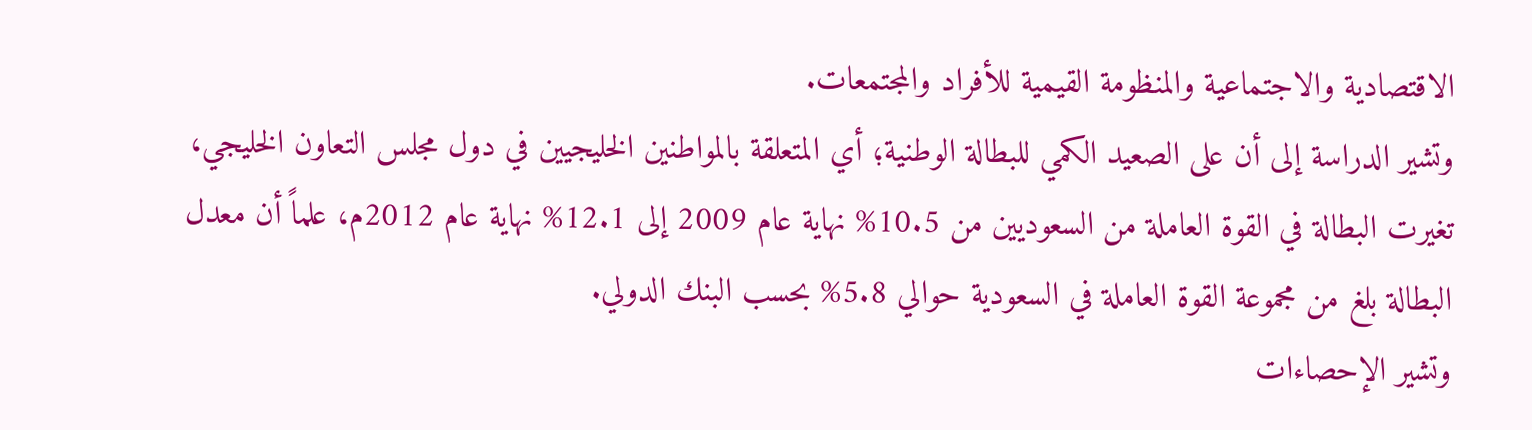الاقتصادية والاجتماعية والمنظومة القيمية للأفراد والمجتمعات.
وتشير الدراسة إلى أن على الصعيد الكمي للبطالة الوطنية؛ أي المتعلقة بالمواطنين الخليجيين في دول مجلس التعاون الخليجي، تغيرت البطالة في القوة العاملة من السعوديين من 10.5% نهاية عام 2009 إلى 12.1% نهاية عام 2012م، علماً أن معدل البطالة بلغ من مجموعة القوة العاملة في السعودية حوالي 5.8% بحسب البنك الدولي.
وتشير الإحصاءات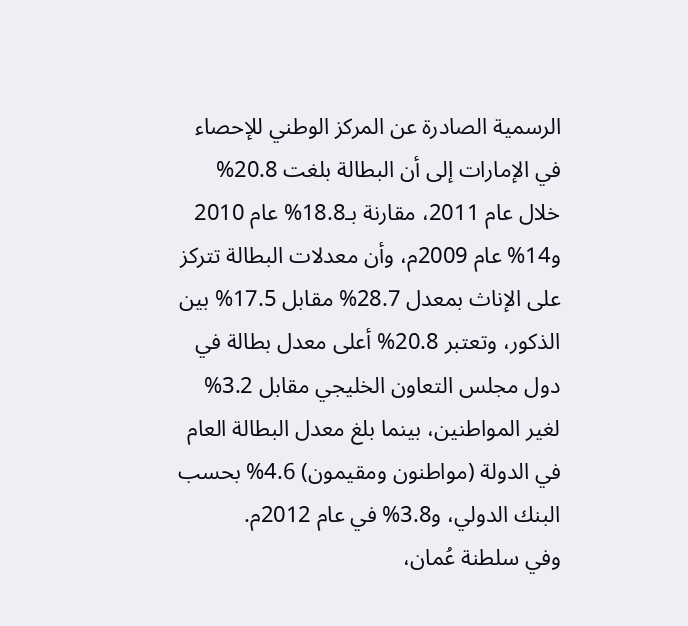الرسمية الصادرة عن المركز الوطني للإحصاء في الإمارات إلى أن البطالة بلغت 20.8% خلال عام 2011، مقارنة بـ18.8% عام 2010 و14% عام 2009م، وأن معدلات البطالة تتركز على الإناث بمعدل 28.7% مقابل 17.5% بين الذكور، وتعتبر 20.8% أعلى معدل بطالة في دول مجلس التعاون الخليجي مقابل 3.2% لغير المواطنين، بينما بلغ معدل البطالة العام في الدولة (مواطنون ومقيمون) 4.6% بحسب البنك الدولي، و3.8% في عام 2012م.
وفي سلطنة عُمان،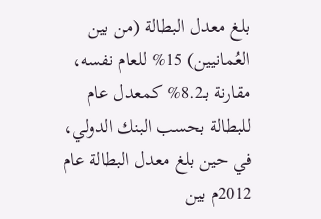بلغ معدل البطالة (من بين العُمانيين) 15% للعام نفسه، مقارنة بـ8.2% كمعدل عام للبطالة بحسب البنك الدولي، في حين بلغ معدل البطالة عام 2012م بين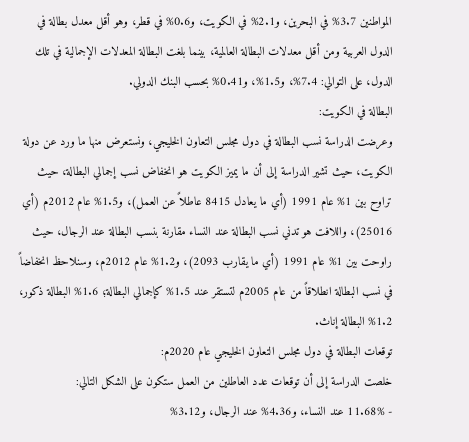المواطنين 3.7% في البحرين، و2.1% في الكويت، و0.6% في قطر، وهو أقل معدل بطالة في الدول العربية ومن أقل معدلات البطالة العالمية، بينما بلغت البطالة المعدلات الإجمالية في تلك الدول، على التوالي: 7.4%، و1.5%، و0.41% بحسب البنك الدولي.
البطالة في الكويت:
وعرضت الدراسة نسب البطالة في دول مجلس التعاون الخليجي، ونستعرض منها ما ورد عن دولة الكويت، حيث تشير الدراسة إلى أن ما يميز الكويت هو انخفاض نسب إجمالي البطالة، حيث تراوح بين 1% عام 1991 (أي ما يعادل 8415 عاطلاً عن العمل)، و1.5% عام 2012م (أي 25016)، واللافت هو تدني نسب البطالة عند النساء مقارنة بنسب البطالة عند الرجال، حيث راوحت بين 1% عام 1991 (أي ما يقارب 2093)، و1.2% عام 2012م، وسنلاحظ انخفاضاً في نسب البطالة انطلاقاً من عام 2005م لتستقر عند 1.5% كإجمالي البطالة؛ 1.6% البطالة ذكور، 1.2% البطالة إناث.
توقعات البطالة في دول مجلس التعاون الخليجي عام 2020م:
خلصت الدراسة إلى أن توقعات عدد العاطلين من العمل ستكون على الشكل التالي:
- 11.68% عند النساء، و4.36% عند الرجال، و3.12%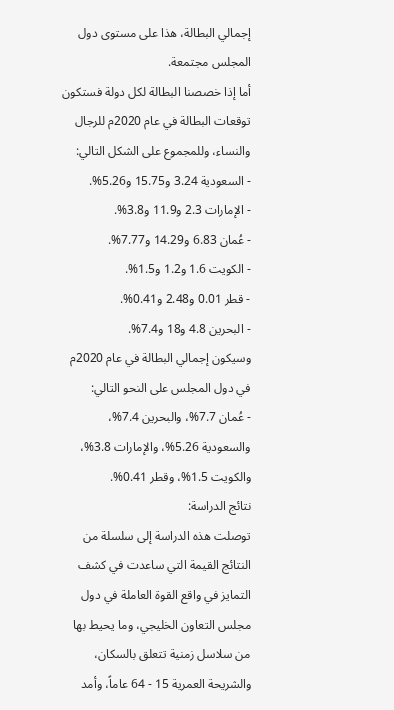إجمالي البطالة، هذا على مستوى دول المجلس مجتمعة.
أما إذا خصصنا البطالة لكل دولة فستكون توقعات البطالة في عام 2020م للرجال والنساء، وللمجموع على الشكل التالي:
- السعودية 3.24 و15.75 و5.26%.
- الإمارات 2.3 و11.9 و3.8%.
- عُمان 6.83 و14.29 و7.77%.
- الكويت 1.6 و1.2 و1.5%.
- قطر 0.01 و2.48 و0.41%.
- البحرين 4.8 و18 و7.4%.
وسيكون إجمالي البطالة في عام 2020م في دول المجلس على النحو التالي:
- عُمان 7.7%، والبحرين 7.4%، والسعودية 5.26%، والإمارات 3.8%، والكويت 1.5%، وقطر 0.41%.
نتائج الدراسة:
توصلت هذه الدراسة إلى سلسلة من النتائج القيمة التي ساعدت في كشف التمايز في واقع القوة العاملة في دول مجلس التعاون الخليجي، وما يحيط بها من سلاسل زمنية تتعلق بالسكان، والشريحة العمرية 15 - 64 عاماً، وأمد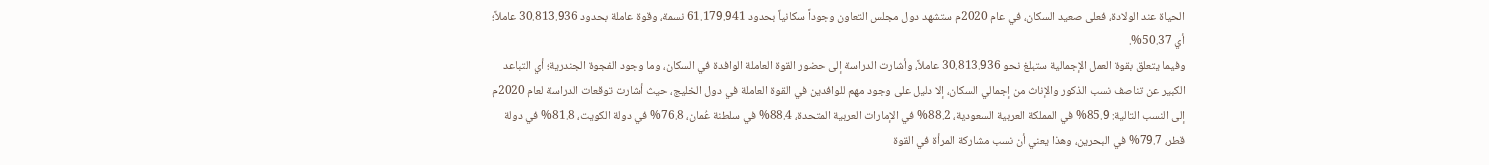الحياة عند الولادة، فعلى صعيد السكان، في عام 2020م ستشهد دول مجلس التعاون وجوداً سكانياً بحدود 61.179.941 نسمة، وقوة عاملة بحدود 30.813.936 عاملاً؛ أي 50.37%.
وفيما يتعلق بقوة العمل الإجمالية ستبلغ نحو 30.813.936 عاملاً، وأشارت الدراسة إلى حضور القوة العاملة الوافدة في السكان، وما وجود الفجوة الجندرية؛ أي التباعد الكبير عن تناصف نسب الذكور والإناث من إجمالي السكان، إلا دليل على وجود مهم للوافدين في القوة العاملة في دول الخليج، حيث أشارت توقعات الدراسة لعام 2020م إلى النسب التالية: 85.9% في المملكة العربية السعودية، 88.2% في الإمارات العربية المتحدة، 88.4% في سلطنة عُمان، 76.8% في دولة الكويت، 81.8% في دولة قطر، 79.7% في البحرين، وهذا يعني أن نسب مشاركة المرأة في القوة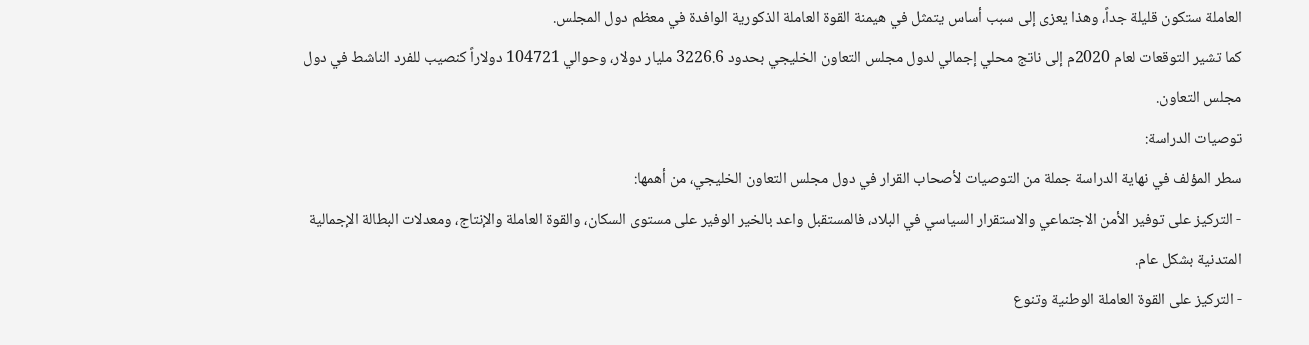العاملة ستكون قليلة جداً، وهذا يعزى إلى سبب أساس يتمثل في هيمنة القوة العاملة الذكورية الوافدة في معظم دول المجلس.
كما تشير التوقعات لعام 2020م إلى ناتج محلي إجمالي لدول مجلس التعاون الخليجي بحدود 3226.6 مليار دولار، وحوالي 104721 دولاراً كنصيب للفرد الناشط في دول مجلس التعاون.
توصيات الدراسة:
سطر المؤلف في نهاية الدراسة جملة من التوصيات لأصحاب القرار في دول مجلس التعاون الخليجي، من أهمها:
- التركيز على توفير الأمن الاجتماعي والاستقرار السياسي في البلاد، فالمستقبل واعد بالخير الوفير على مستوى السكان، والقوة العاملة والإنتاج، ومعدلات البطالة الإجمالية المتدنية بشكل عام.
- التركيز على القوة العاملة الوطنية وتنوع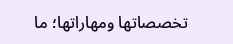تخصصاتها ومهاراتها؛ ما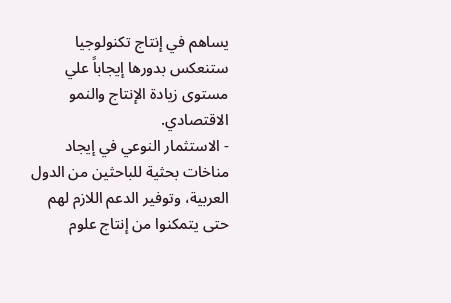يساهم في إنتاج تكنولوجيا ستنعكس بدورها إيجاباً علي مستوى زيادة الإنتاج والنمو الاقتصادي.
- الاستثمار النوعي في إيجاد مناخات بحثية للباحثين من الدول العربية، وتوفير الدعم اللازم لهم حتى يتمكنوا من إنتاج علوم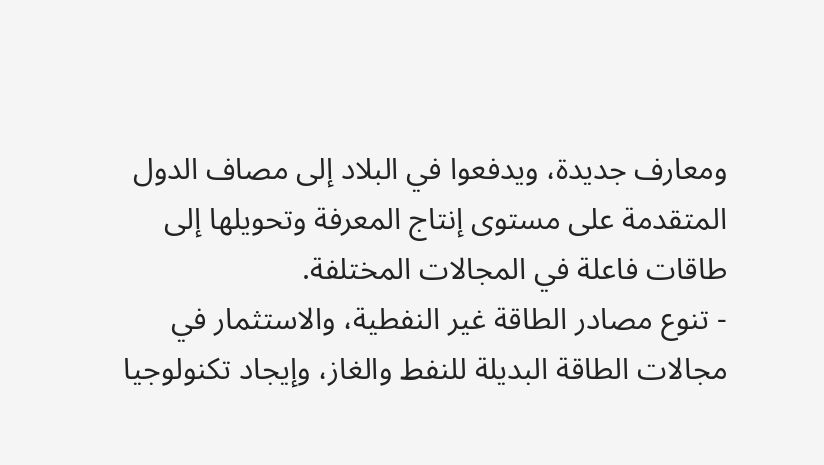ومعارف جديدة، ويدفعوا في البلاد إلى مصاف الدول المتقدمة على مستوى إنتاج المعرفة وتحويلها إلى طاقات فاعلة في المجالات المختلفة.
- تنوع مصادر الطاقة غير النفطية، والاستثمار في مجالات الطاقة البديلة للنفط والغاز، وإيجاد تكنولوجيا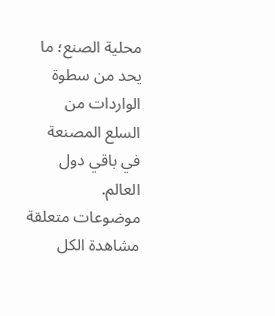محلية الصنع؛ ما يحد من سطوة الواردات من السلع المصنعة في باقي دول العالم.
موضوعات متعلقة
مشاهدة الكل